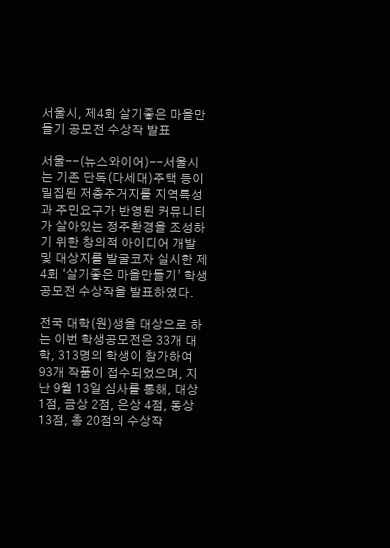서울시, 제4회 살기좋은 마을만들기 공모전 수상작 발표

서울--(뉴스와이어)--서울시는 기존 단독(다세대)주택 등이 밀집된 저층주거지를 지역특성과 주민요구가 반영된 커뮤니티가 살아있는 정주환경을 조성하기 위한 창의적 아이디어 개발 및 대상지를 발굴코자 실시한 제4회 ‘살기좋은 마을만들기’ 학생공모전 수상작을 발표하였다.

전국 대학(원)생을 대상으로 하는 이번 학생공모전은 33개 대학, 313명의 학생이 참가하여 93개 작품이 접수되었으며, 지난 9월 13일 심사를 통해, 대상 1점, 금상 2점, 은상 4점, 동상 13점, 총 20점의 수상작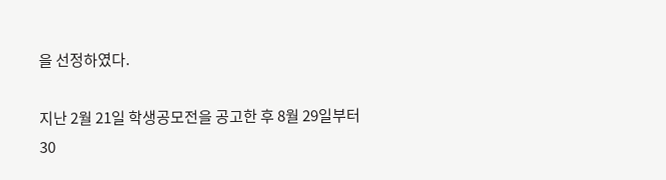을 선정하였다.

지난 2월 21일 학생공모전을 공고한 후 8월 29일부터 30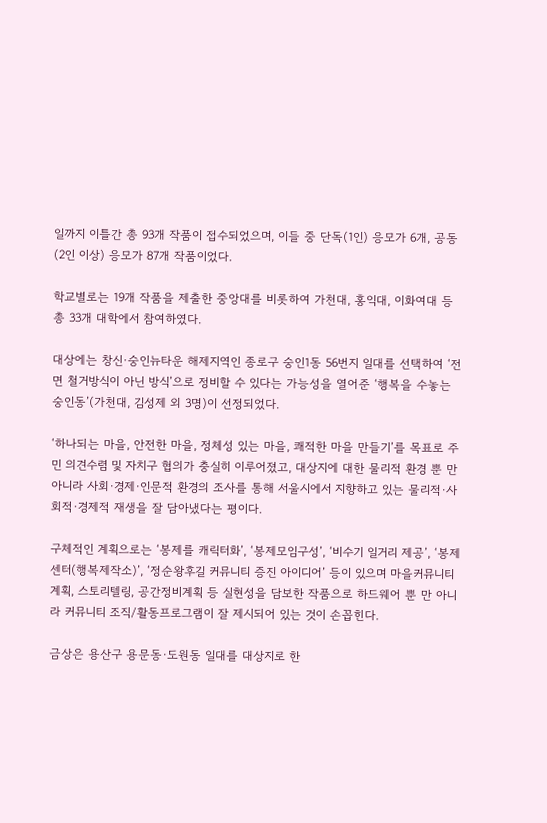일까지 이틀간 총 93개 작품이 접수되었으며, 이들 중 단독(1인) 응모가 6개, 공동(2인 이상) 응모가 87개 작품이었다.

학교별로는 19개 작품을 제출한 중앙대를 비롯하여 가천대, 홍익대, 이화여대 등 총 33개 대학에서 참여하였다.

대상에는 창신·숭인뉴타운 해제지역인 종로구 숭인1동 56번지 일대를 선택하여 ‘전면 철거방식이 아닌 방식’으로 정비할 수 있다는 가능성을 열어준 ‘행복을 수놓는 숭인동’(가천대, 김성제 외 3명)이 선정되었다.

‘하나되는 마을, 안전한 마을, 정체성 있는 마을, 쾌적한 마을 만들기’를 목표로 주민 의견수렴 및 자치구 협의가 충실히 이루어졌고, 대상지에 대한 물리적 환경 뿐 만 아니라 사회·경제·인문적 환경의 조사를 통해 서울시에서 지향하고 있는 물리적·사회적·경제적 재생을 잘 담아냈다는 평이다.

구체적인 계획으로는 ‘봉제를 캐릭터화’, ‘봉제모임구성’, ‘비수기 일거리 제공’, ‘봉제센터(행복제작소)’, ‘정순왕후길 커뮤니티 증진 아이디어’ 등이 있으며 마을커뮤니티계획, 스토리텔링, 공간정비계획 등 실현성을 담보한 작품으로 하드웨어 뿐 만 아니라 커뮤니티 조직/활동프로그램이 잘 제시되어 있는 것이 손꼽힌다.

금상은 용산구 용문동·도원동 일대를 대상지로 한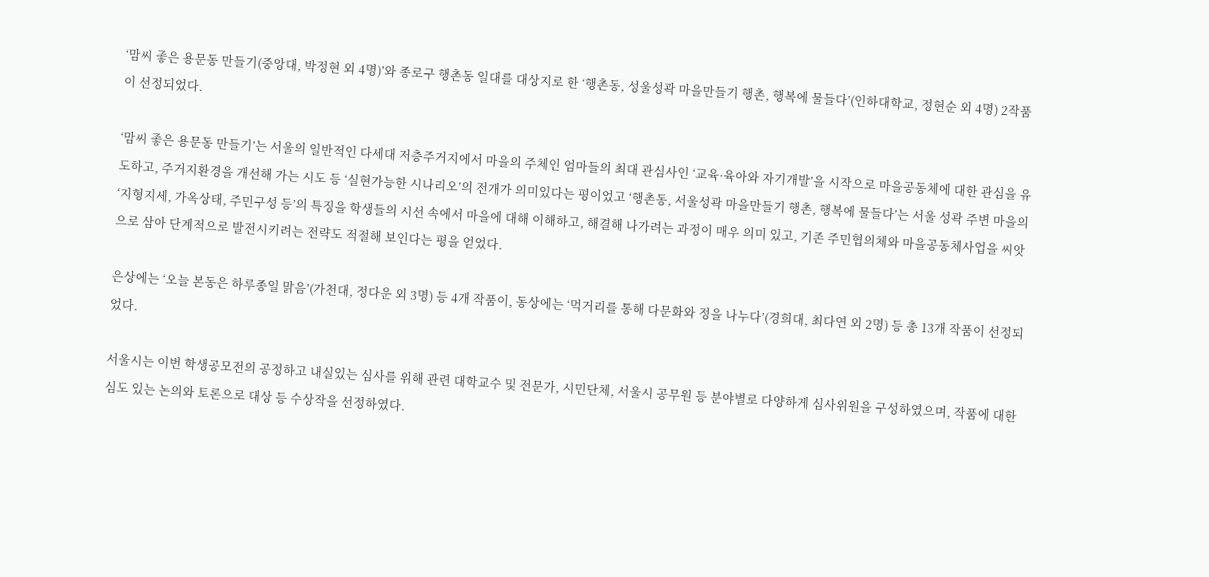‘맘씨 좋은 용문동 만들기(중앙대, 박정현 외 4명)’와 종로구 행촌동 일대를 대상지로 한 ‘행촌동, 성울성곽 마을만들기 행촌, 행복에 물들다’(인하대학교, 정현순 외 4명) 2작품이 선정되었다.

‘맘씨 좋은 용문동 만들기’는 서울의 일반적인 다세대 저층주거지에서 마을의 주체인 엄마들의 최대 관심사인 ‘교육·육아와 자기개발’을 시작으로 마을공동체에 대한 관심을 유도하고, 주거지환경을 개선해 가는 시도 등 ‘실현가능한 시나리오’의 전개가 의미있다는 평이었고 ‘행촌동, 서울성곽 마을만들기 행촌, 행복에 물들다’는 서울 성곽 주변 마을의 ‘지형지세, 가옥상태, 주민구성 등’의 특징을 학생들의 시선 속에서 마을에 대해 이해하고, 해결해 나가려는 과정이 매우 의미 있고, 기존 주민협의체와 마을공동체사업을 씨앗으로 삼아 단계적으로 발전시키려는 전략도 적절해 보인다는 평을 얻었다.

은상에는 ‘오늘 본동은 하루종일 맑음’(가천대, 정다운 외 3명) 등 4개 작품이, 동상에는 ‘먹거리를 통해 다문화와 정을 나누다’(경희대, 최다연 외 2명) 등 총 13개 작품이 선정되었다.

서울시는 이번 학생공모전의 공정하고 내실있는 심사를 위해 관련 대학교수 및 전문가, 시민단체, 서울시 공무원 등 분야별로 다양하게 심사위원을 구성하였으며, 작품에 대한 심도 있는 논의와 토론으로 대상 등 수상작을 선정하였다.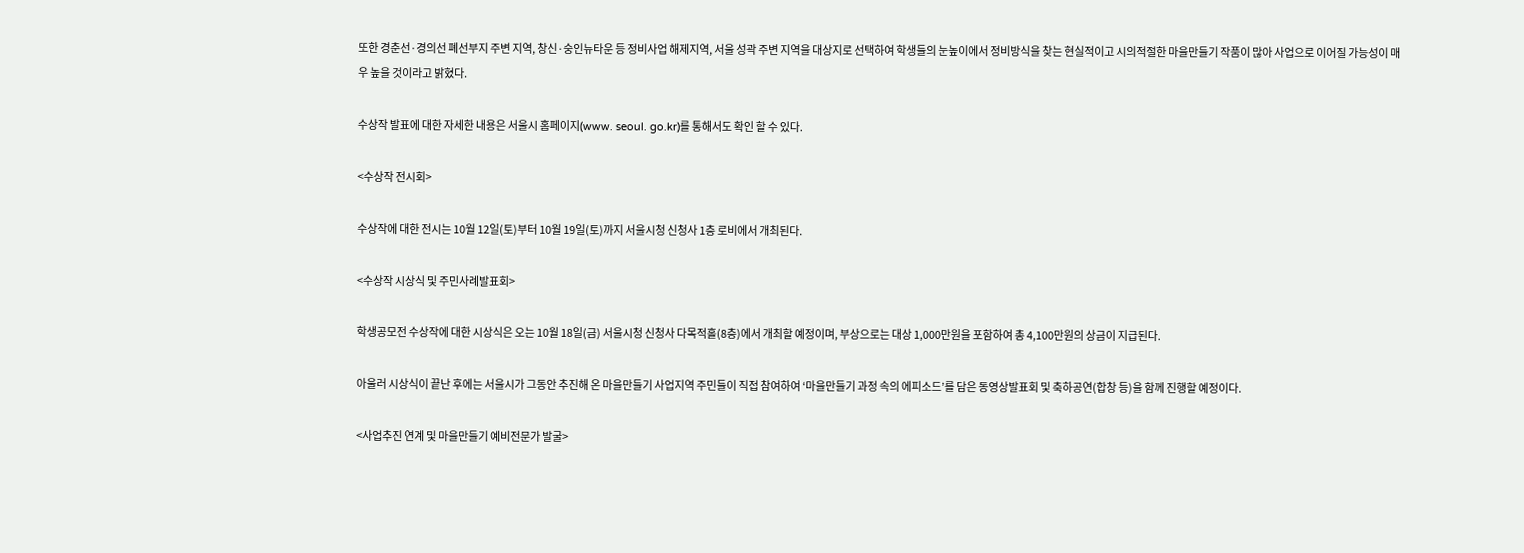또한 경춘선·경의선 폐선부지 주변 지역, 창신·숭인뉴타운 등 정비사업 해제지역, 서울 성곽 주변 지역을 대상지로 선택하여 학생들의 눈높이에서 정비방식을 찾는 현실적이고 시의적절한 마을만들기 작품이 많아 사업으로 이어질 가능성이 매우 높을 것이라고 밝혔다.

수상작 발표에 대한 자세한 내용은 서울시 홈페이지(www. seoul. go.kr)를 통해서도 확인 할 수 있다.

<수상작 전시회>

수상작에 대한 전시는 10월 12일(토)부터 10월 19일(토)까지 서울시청 신청사 1층 로비에서 개최된다.

<수상작 시상식 및 주민사례발표회>

학생공모전 수상작에 대한 시상식은 오는 10월 18일(금) 서울시청 신청사 다목적홀(8층)에서 개최할 예정이며, 부상으로는 대상 1,000만원을 포함하여 총 4,100만원의 상금이 지급된다.

아울러 시상식이 끝난 후에는 서울시가 그동안 추진해 온 마을만들기 사업지역 주민들이 직접 참여하여 ‘마을만들기 과정 속의 에피소드’를 담은 동영상발표회 및 축하공연(합창 등)을 함께 진행할 예정이다.

<사업추진 연계 및 마을만들기 예비전문가 발굴>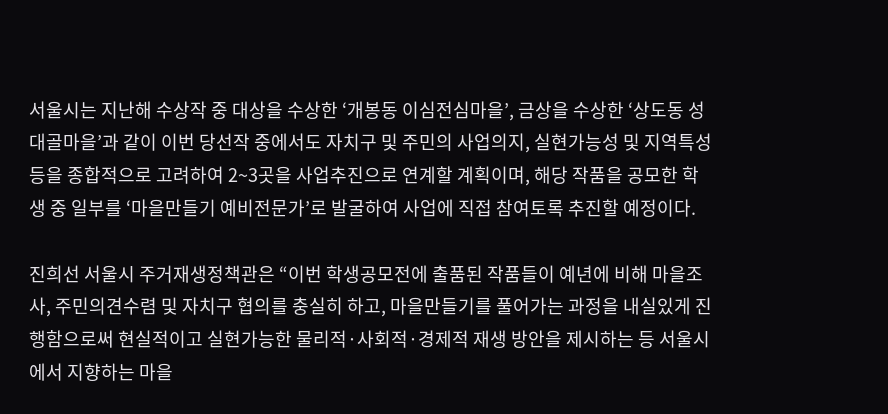서울시는 지난해 수상작 중 대상을 수상한 ‘개봉동 이심전심마을’, 금상을 수상한 ‘상도동 성대골마을’과 같이 이번 당선작 중에서도 자치구 및 주민의 사업의지, 실현가능성 및 지역특성 등을 종합적으로 고려하여 2~3곳을 사업추진으로 연계할 계획이며, 해당 작품을 공모한 학생 중 일부를 ‘마을만들기 예비전문가’로 발굴하여 사업에 직접 참여토록 추진할 예정이다.

진희선 서울시 주거재생정책관은 “이번 학생공모전에 출품된 작품들이 예년에 비해 마을조사, 주민의견수렴 및 자치구 협의를 충실히 하고, 마을만들기를 풀어가는 과정을 내실있게 진행함으로써 현실적이고 실현가능한 물리적·사회적·경제적 재생 방안을 제시하는 등 서울시에서 지향하는 마을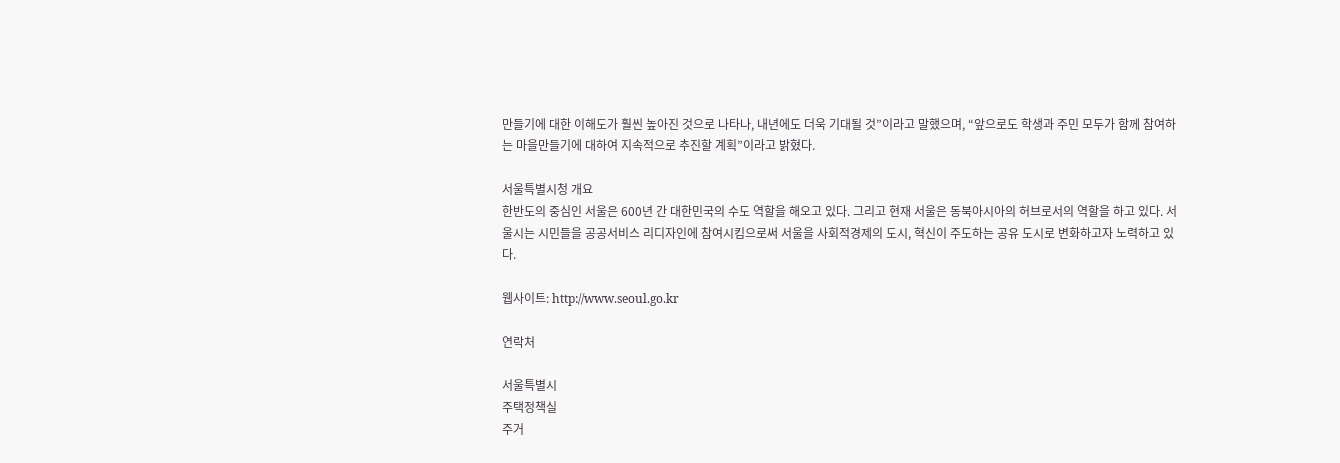만들기에 대한 이해도가 훨씬 높아진 것으로 나타나, 내년에도 더욱 기대될 것”이라고 말했으며, “앞으로도 학생과 주민 모두가 함께 참여하는 마을만들기에 대하여 지속적으로 추진할 계획”이라고 밝혔다.

서울특별시청 개요
한반도의 중심인 서울은 600년 간 대한민국의 수도 역할을 해오고 있다. 그리고 현재 서울은 동북아시아의 허브로서의 역할을 하고 있다. 서울시는 시민들을 공공서비스 리디자인에 참여시킴으로써 서울을 사회적경제의 도시, 혁신이 주도하는 공유 도시로 변화하고자 노력하고 있다.

웹사이트: http://www.seoul.go.kr

연락처

서울특별시
주택정책실
주거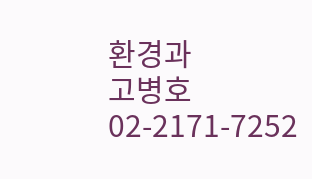환경과
고병호
02-2171-7252